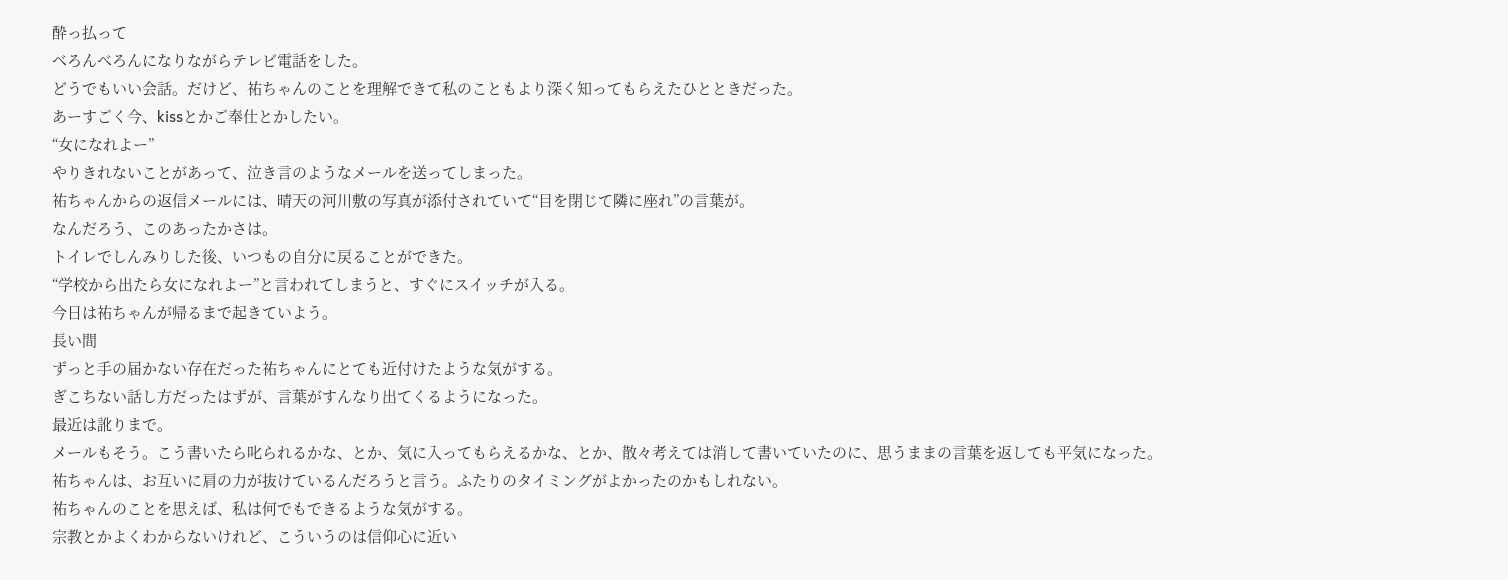酔っ払って
べろんべろんになりながらテレビ電話をした。
どうでもいい会話。だけど、祐ちゃんのことを理解できて私のこともより深く知ってもらえたひとときだった。
あーすごく今、kissとかご奉仕とかしたい。
“女になれよー”
やりきれないことがあって、泣き言のようなメールを送ってしまった。
祐ちゃんからの返信メールには、晴天の河川敷の写真が添付されていて“目を閉じて隣に座れ”の言葉が。
なんだろう、このあったかさは。
トイレでしんみりした後、いつもの自分に戻ることができた。
“学校から出たら女になれよー”と言われてしまうと、すぐにスイッチが入る。
今日は祐ちゃんが帰るまで起きていよう。
長い間
ずっと手の届かない存在だった祐ちゃんにとても近付けたような気がする。
ぎこちない話し方だったはずが、言葉がすんなり出てくるようになった。
最近は訛りまで。
メールもそう。こう書いたら叱られるかな、とか、気に入ってもらえるかな、とか、散々考えては消して書いていたのに、思うままの言葉を返しても平気になった。祐ちゃんは、お互いに肩の力が抜けているんだろうと言う。ふたりのタイミングがよかったのかもしれない。
祐ちゃんのことを思えば、私は何でもできるような気がする。
宗教とかよくわからないけれど、こういうのは信仰心に近い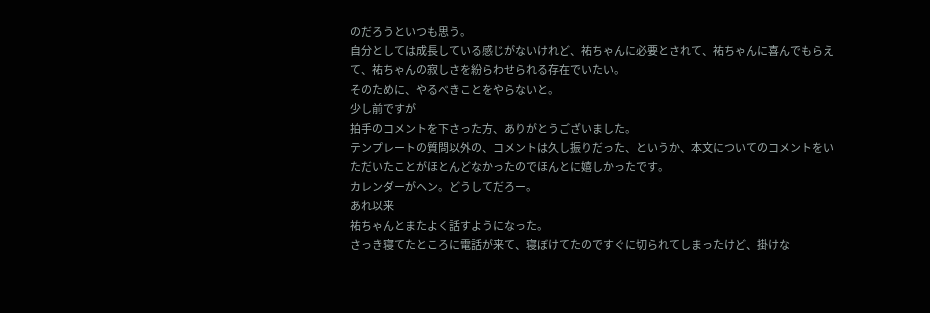のだろうといつも思う。
自分としては成長している感じがないけれど、祐ちゃんに必要とされて、祐ちゃんに喜んでもらえて、祐ちゃんの寂しさを紛らわせられる存在でいたい。
そのために、やるべきことをやらないと。
少し前ですが
拍手のコメントを下さった方、ありがとうございました。
テンプレートの質問以外の、コメントは久し振りだった、というか、本文についてのコメントをいただいたことがほとんどなかったのでほんとに嬉しかったです。
カレンダーがヘン。どうしてだろー。
あれ以来
祐ちゃんとまたよく話すようになった。
さっき寝てたところに電話が来て、寝ぼけてたのですぐに切られてしまったけど、掛けな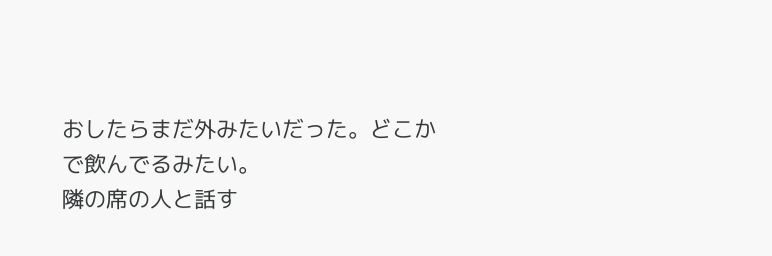おしたらまだ外みたいだった。どこかで飲んでるみたい。
隣の席の人と話す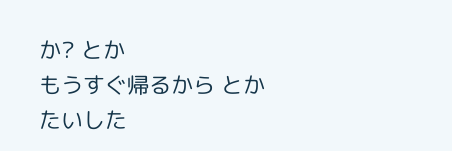か? とか
もうすぐ帰るから とか
たいした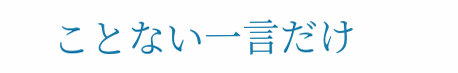ことない一言だけ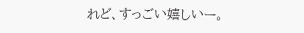れど、すっごい嬉しいー。